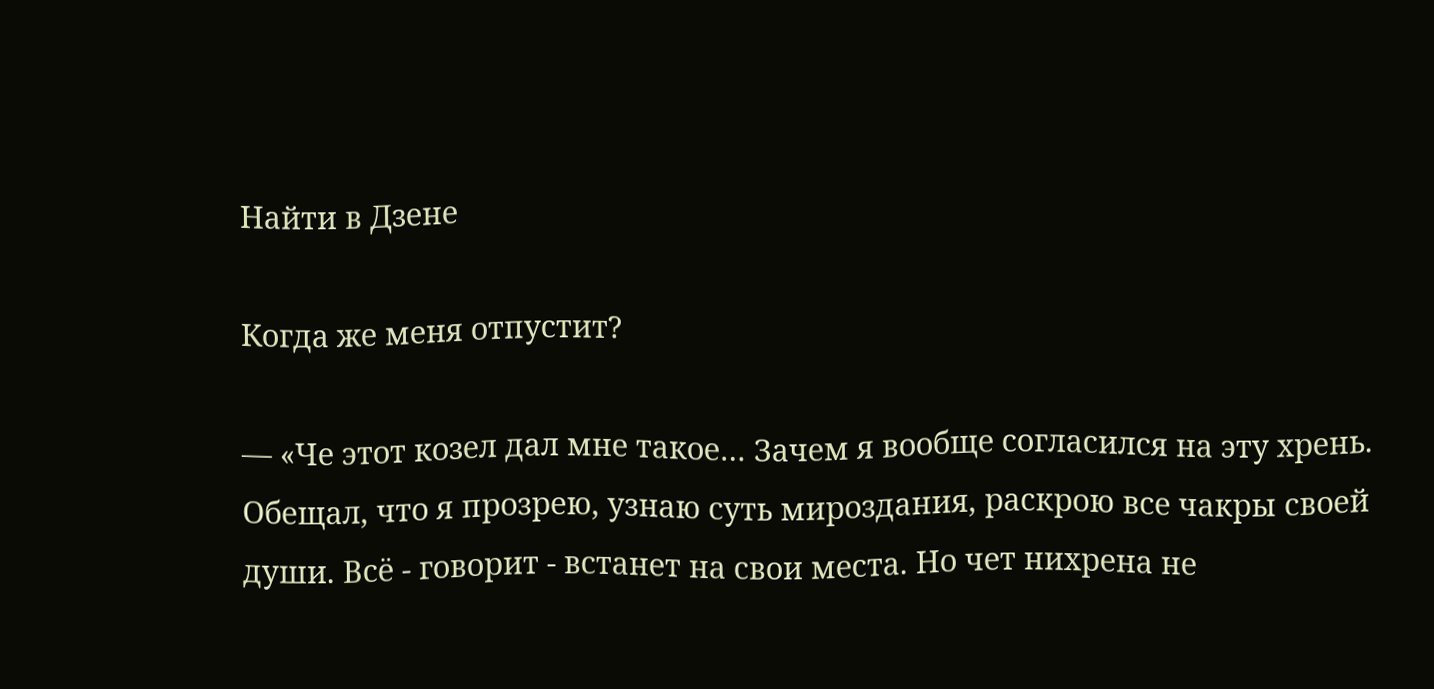Найти в Дзене

Когда же меня отпустит?

— «Че этот козел дал мне такое… Зачем я вообще согласился на эту хрень. Обещал, что я прозрею, узнаю суть мироздания, раскрою все чакры своей души. Всё - говорит - встанет на свои места. Но чет нихрена не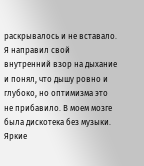раскрывалось и не вставало.
Я направил свой внутренний взор на дыхание и понял, что дышу ровно и глубоко, но оптимизма это не прибавило. В моем мозге была дискотека без музыки. Яркие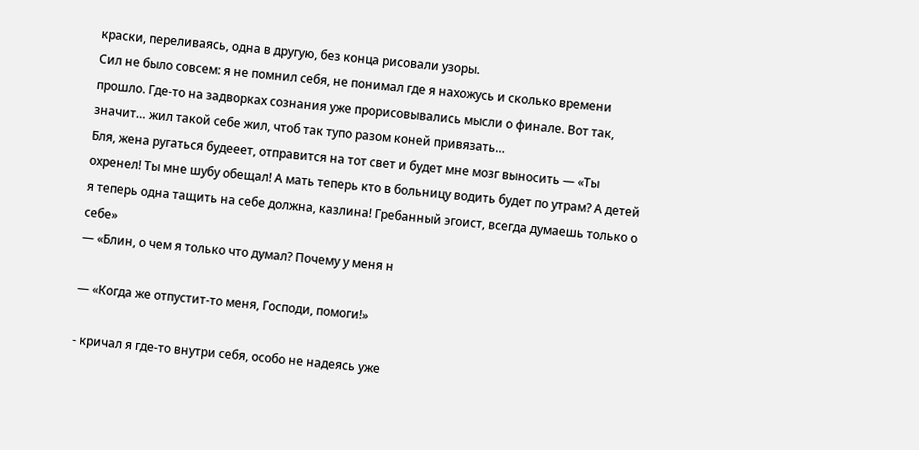краски, переливаясь, одна в другую, без конца рисовали узоры.
Сил не было совсем: я не помнил себя, не понимал где я нахожусь и сколько времени прошло. Где-то на задворках сознания уже прорисовывались мысли о финале. Вот так, значит… жил такой себе жил, чтоб так тупо разом коней привязать…
Бля, жена ругаться будееет, отправится на тот свет и будет мне мозг выносить — «Ты охренел! Ты мне шубу обещал! А мать теперь кто в больницу водить будет по утрам? А детей я теперь одна тащить на себе должна, казлина! Гребанный эгоист, всегда думаешь только о себе»
— «Блин, о чем я только что думал? Почему у меня н

— «Когда же отпустит-то меня, Господи, помоги!»

- кричал я где-то внутри себя, особо не надеясь уже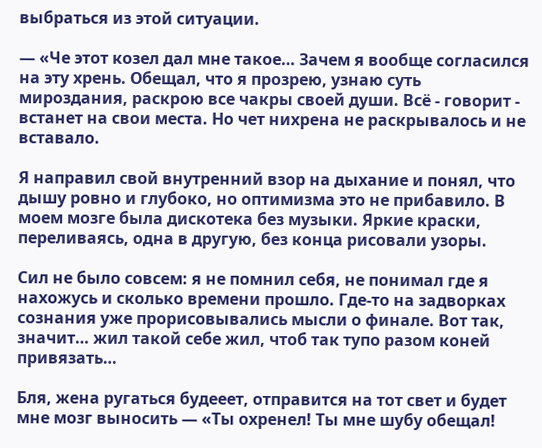выбраться из этой ситуации.

— «Че этот козел дал мне такое… Зачем я вообще согласился на эту хрень. Обещал, что я прозрею, узнаю суть мироздания, раскрою все чакры своей души. Всё - говорит - встанет на свои места. Но чет нихрена не раскрывалось и не вставало.

Я направил свой внутренний взор на дыхание и понял, что дышу ровно и глубоко, но оптимизма это не прибавило. В моем мозге была дискотека без музыки. Яркие краски, переливаясь, одна в другую, без конца рисовали узоры.

Сил не было совсем: я не помнил себя, не понимал где я нахожусь и сколько времени прошло. Где-то на задворках сознания уже прорисовывались мысли о финале. Вот так, значит… жил такой себе жил, чтоб так тупо разом коней привязать…

Бля, жена ругаться будееет, отправится на тот свет и будет мне мозг выносить — «Ты охренел! Ты мне шубу обещал!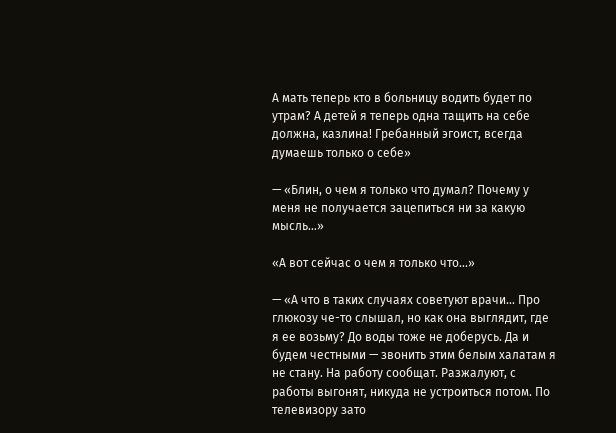А мать теперь кто в больницу водить будет по утрам? А детей я теперь одна тащить на себе должна, казлина! Гребанный эгоист, всегда думаешь только о себе»

— «Блин, о чем я только что думал? Почему у меня не получается зацепиться ни за какую мысль…»

«А вот сейчас о чем я только что...»

— «А что в таких случаях советуют врачи... Про глюкозу че-то слышал, но как она выглядит, где я ее возьму? До воды тоже не доберусь. Да и будем честными — звонить этим белым халатам я не стану. На работу сообщат. Разжалуют, с работы выгонят, никуда не устроиться потом. По телевизору зато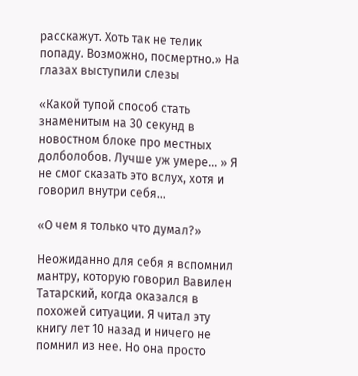расскажут. Хоть так не телик попаду. Возможно, посмертно.» На глазах выступили слезы

«Какой тупой способ стать знаменитым на 30 секунд в новостном блоке про местных долболобов. Лучше уж умере… » Я не смог сказать это вслух, хотя и говорил внутри себя…

«О чем я только что думал?»

Неожиданно для себя я вспомнил мантру, которую говорил Вавилен Татарский, когда оказался в похожей ситуации. Я читал эту книгу лет 10 назад и ничего не помнил из нее. Но она просто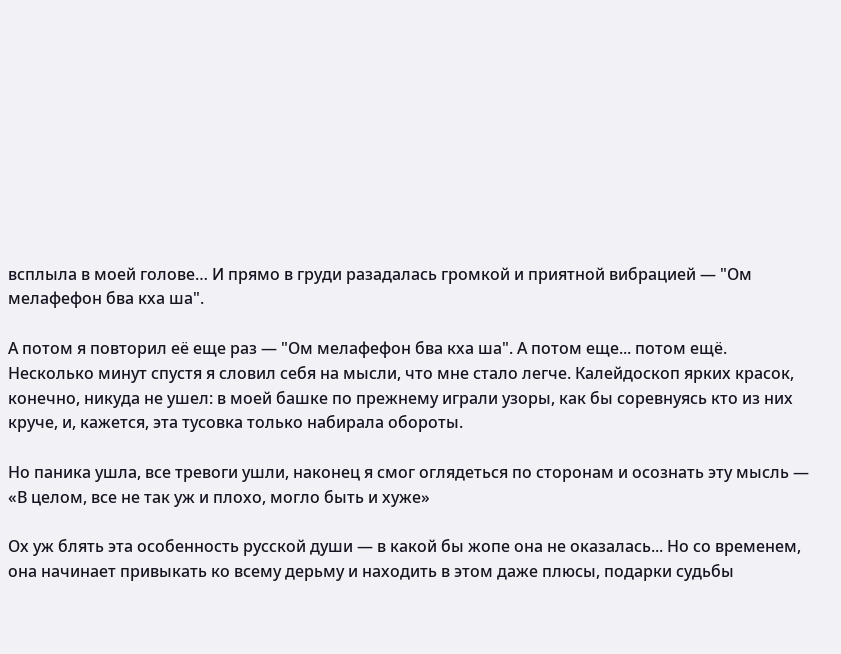всплыла в моей голове… И прямо в груди разадалась громкой и приятной вибрацией — "Ом мелафефон бва кха ша".

А потом я повторил её еще раз — "Ом мелафефон бва кха ша". А потом еще... потом ещё. Несколько минут спустя я словил себя на мысли, что мне стало легче. Калейдоскоп ярких красок, конечно, никуда не ушел: в моей башке по прежнему играли узоры, как бы соревнуясь кто из них круче, и, кажется, эта тусовка только набирала обороты.

Но паника ушла, все тревоги ушли, наконец я смог оглядеться по сторонам и осознать эту мысль — «В целом, все не так уж и плохо, могло быть и хуже»

Ох уж блять эта особенность русской души — в какой бы жопе она не оказалась... Но со временем, она начинает привыкать ко всему дерьму и находить в этом даже плюсы, подарки судьбы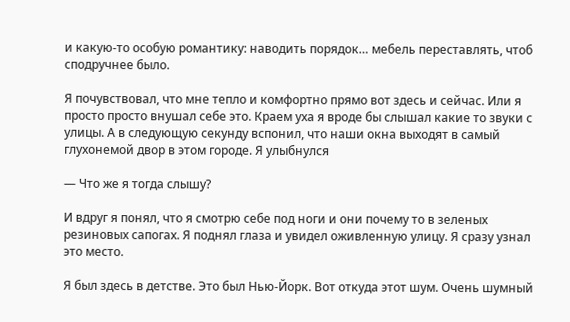и какую-то особую романтику: наводить порядок… мебель переставлять, чтоб сподручнее было.

Я почувствовал, что мне тепло и комфортно прямо вот здесь и сейчас. Или я просто просто внушал себе это. Краем уха я вроде бы слышал какие то звуки с улицы. А в следующую секунду вспонил, что наши окна выходят в самый глухонемой двор в этом городе. Я улыбнулся

— Что же я тогда слышу?

И вдруг я понял, что я смотрю себе под ноги и они почему то в зеленых резиновых сапогах. Я поднял глаза и увидел оживленную улицу. Я сразу узнал это место.

Я был здесь в детстве. Это был Нью-Йорк. Вот откуда этот шум. Очень шумный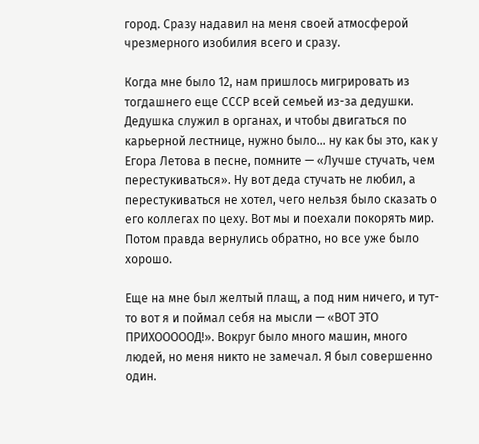город. Сразу надавил на меня своей атмосферой чрезмерного изобилия всего и сразу.

Когда мне было 12, нам пришлось мигрировать из тогдашнего еще СССР всей семьей из-за дедушки. Дедушка служил в органах, и чтобы двигаться по карьерной лестнице, нужно было… ну как бы это, как у Егора Летова в песне, помните — «Лучше стучать, чем перестукиваться». Ну вот деда стучать не любил, а перестукиваться не хотел, чего нельзя было сказать о его коллегах по цеху. Вот мы и поехали покорять мир. Потом правда вернулись обратно, но все уже было хорошо.

Еще на мне был желтый плащ, а под ним ничего, и тут-то вот я и поймал себя на мысли — «ВОТ ЭТО ПРИХОООООД!». Вокруг было много машин, много людей, но меня никто не замечал. Я был совершенно один.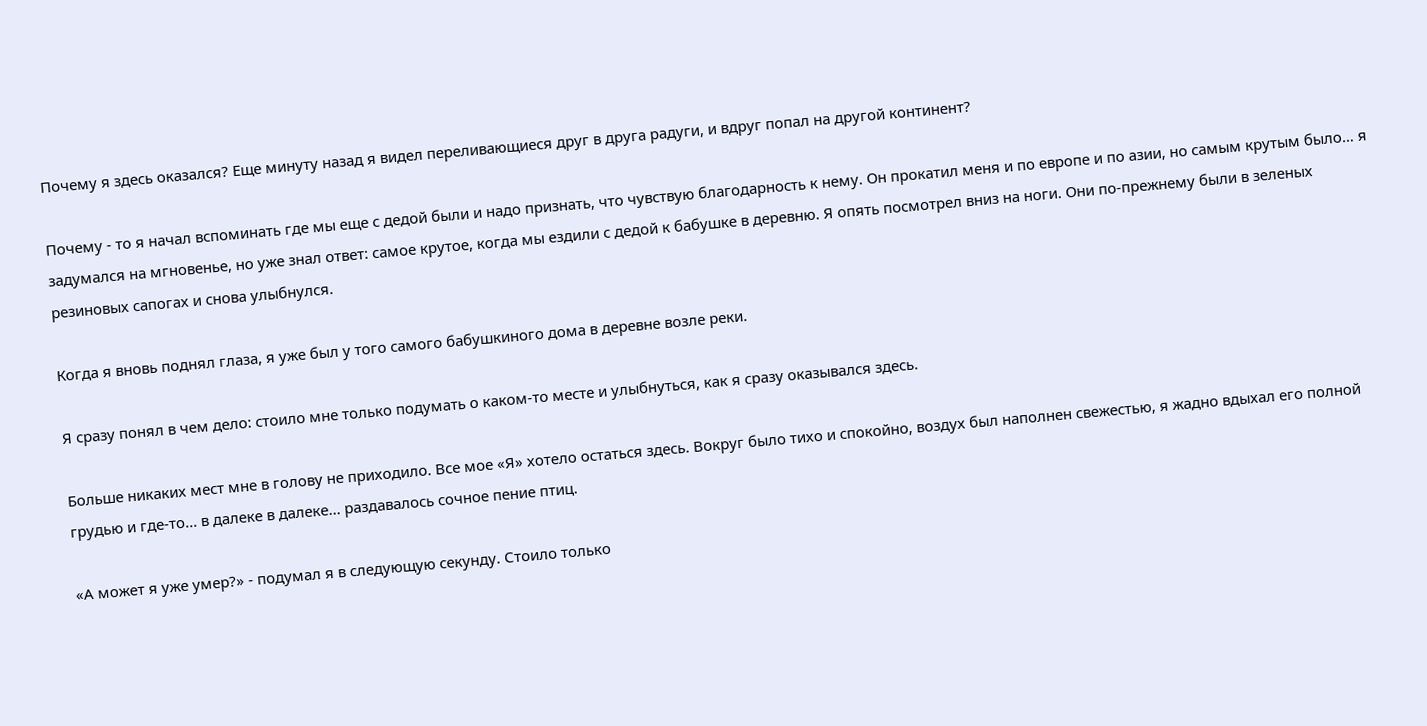Почему я здесь оказался? Еще минуту назад я видел переливающиеся друг в друга радуги, и вдруг попал на другой континент?

Почему - то я начал вспоминать где мы еще с дедой были и надо признать, что чувствую благодарность к нему. Он прокатил меня и по европе и по азии, но самым крутым было… я задумался на мгновенье, но уже знал ответ: самое крутое, когда мы ездили с дедой к бабушке в деревню. Я опять посмотрел вниз на ноги. Они по-прежнему были в зеленых резиновых сапогах и снова улыбнулся.

Когда я вновь поднял глаза, я уже был у того самого бабушкиного дома в деревне возле реки.

Я сразу понял в чем дело: стоило мне только подумать о каком-то месте и улыбнуться, как я сразу оказывался здесь.

Больше никаких мест мне в голову не приходило. Все мое «Я» хотело остаться здесь. Вокруг было тихо и спокойно, воздух был наполнен свежестью, я жадно вдыхал его полной грудью и где-то... в далеке в далеке... раздавалось сочное пение птиц.

«А может я уже умер?» - подумал я в следующую секунду. Стоило только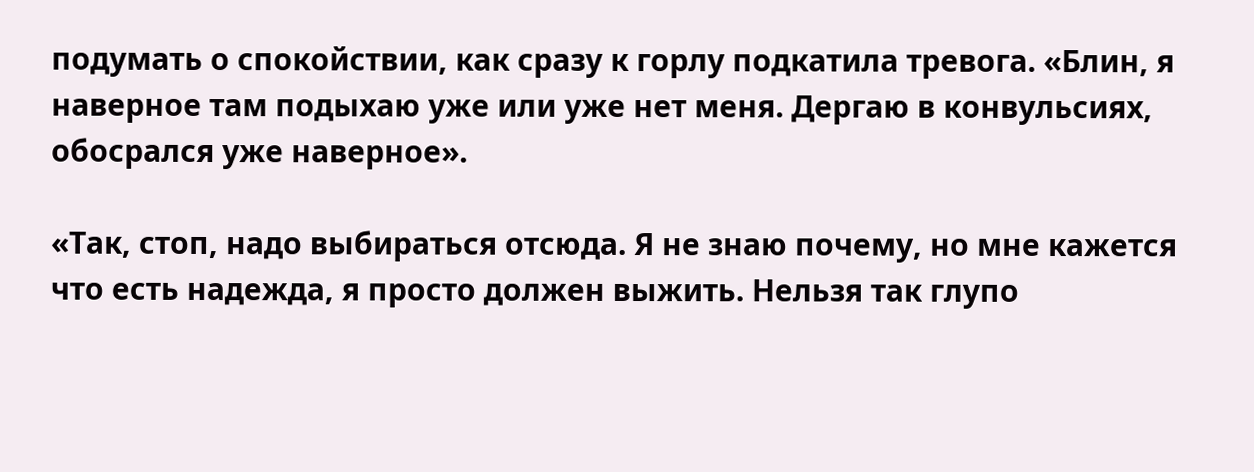подумать о спокойствии, как сразу к горлу подкатила тревога. «Блин, я наверное там подыхаю уже или уже нет меня. Дергаю в конвульсиях, обосрался уже наверное».

«Так, стоп, надо выбираться отсюда. Я не знаю почему, но мне кажется что есть надежда, я просто должен выжить. Нельзя так глупо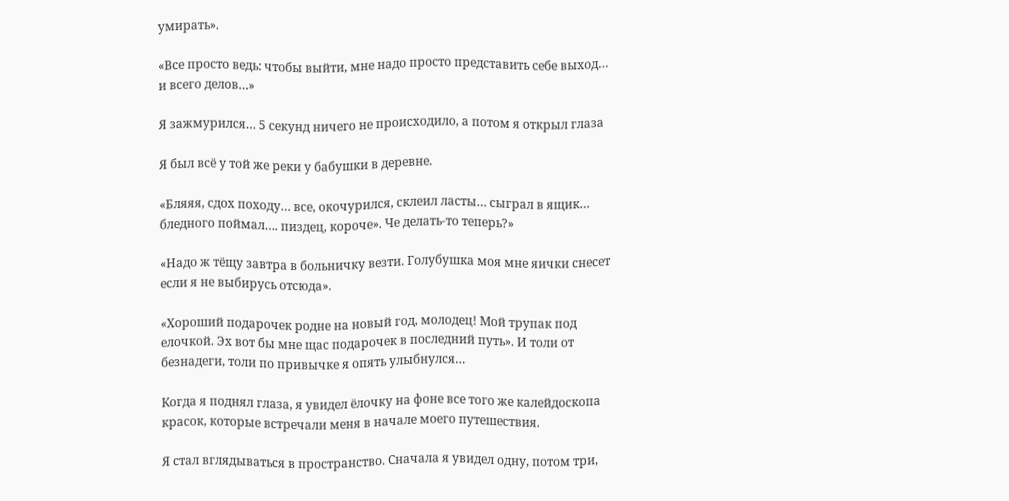умирать».

«Все просто ведь: чтобы выйти, мне надо просто представить себе выход… и всего делов…»

Я зажмурился… 5 секунд ничего не происходило, а потом я открыл глаза

Я был всё у той же реки у бабушки в деревне.

«Бляяя, сдох походу… все, окочурился, склеил ласты… сыграл в ящик… бледного поймал…. пиздец, короче». Че делать-то теперь?»

«Надо ж тёщу завтра в больничку везти. Голубушка моя мне яички снесет если я не выбирусь отсюда».

«Хороший подарочек родне на новый год, молодец! Мой трупак под елочкой. Эх вот бы мне щас подарочек в последний путь». И толи от безнадеги, толи по привычке я опять улыбнулся…

Когда я поднял глаза, я увидел ёлочку на фоне все того же калейдоскопа красок, которые встречали меня в начале моего путешествия.

Я стал вглядываться в пространство. Сначала я увидел одну, потом три,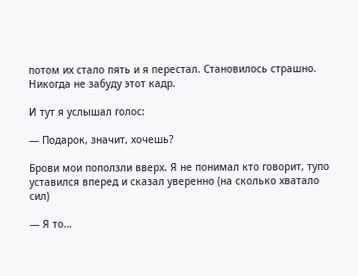потом их стало пять и я перестал. Становилось страшно. Никогда не забуду этот кадр.

И тут я услышал голос:

— Подарок, значит, хочешь?

Брови мои поползли вверх. Я не понимал кто говорит, тупо уставился вперед и сказал уверенно (на сколько хватало сил)

— Я то…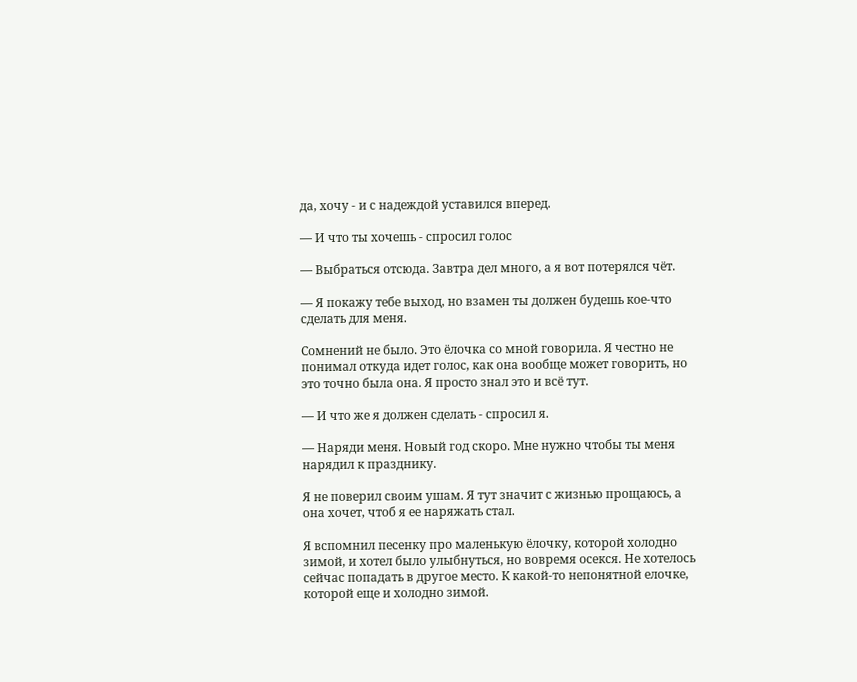да, хочу - и с надеждой уставился вперед.

— И что ты хочешь - спросил голос

— Выбраться отсюда. Завтра дел много, а я вот потерялся чёт.

— Я покажу тебе выход, но взамен ты должен будешь кое-что сделать для меня.

Сомнений не было. Это ёлочка со мной говорила. Я честно не понимал откуда идет голос, как она вообще может говорить, но это точно была она. Я просто знал это и всё тут.

— И что же я должен сделать - спросил я.

— Наряди меня. Новый год скоро. Мне нужно чтобы ты меня нарядил к празднику.

Я не поверил своим ушам. Я тут значит с жизнью прощаюсь, а она хочет, чтоб я ее наряжать стал.

Я вспомнил песенку про маленькую ёлочку, которой холодно зимой, и хотел было улыбнуться, но вовремя осекся. Не хотелось сейчас попадать в другое место. К какой-то непонятной елочке, которой еще и холодно зимой.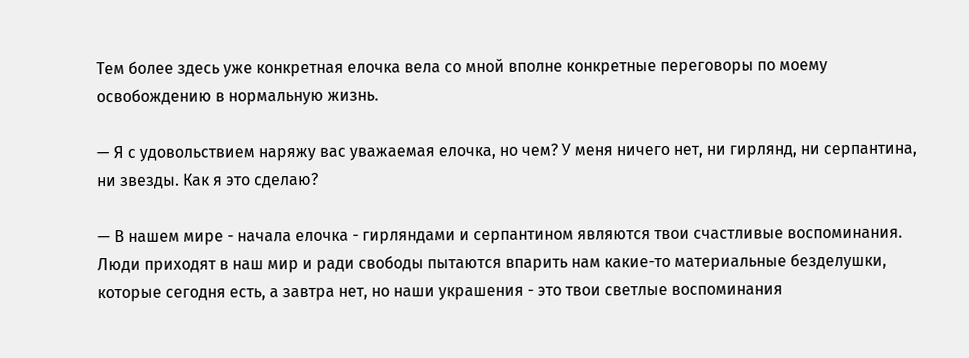Тем более здесь уже конкретная елочка вела со мной вполне конкретные переговоры по моему освобождению в нормальную жизнь.

— Я с удовольствием наряжу вас уважаемая елочка, но чем? У меня ничего нет, ни гирлянд, ни серпантина, ни звезды. Как я это сделаю?

— В нашем мире - начала елочка - гирляндами и серпантином являются твои счастливые воспоминания. Люди приходят в наш мир и ради свободы пытаются впарить нам какие-то материальные безделушки, которые сегодня есть, а завтра нет, но наши украшения - это твои светлые воспоминания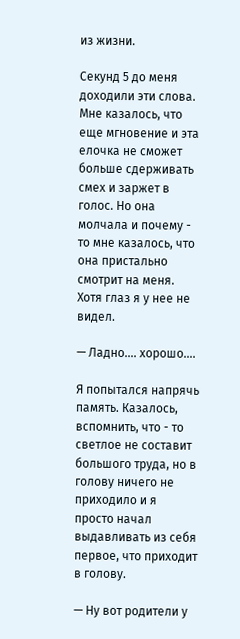из жизни.

Секунд 5 до меня доходили эти слова. Мне казалось, что еще мгновение и эта елочка не сможет больше сдерживать смех и заржет в голос. Но она молчала и почему - то мне казалось, что она пристально смотрит на меня. Хотя глаз я у нее не видел.

— Ладно…. хорошо….

Я попытался напрячь память. Казалось, вспомнить, что - то светлое не составит большого труда, но в голову ничего не приходило и я просто начал выдавливать из себя первое, что приходит в голову.

— Ну вот родители у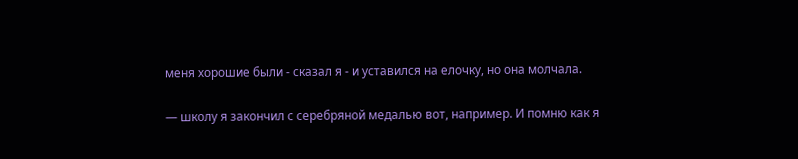меня хорошие были - сказал я - и уставился на елочку, но она молчала.

— школу я закончил с серебряной медалью вот, например. И помню как я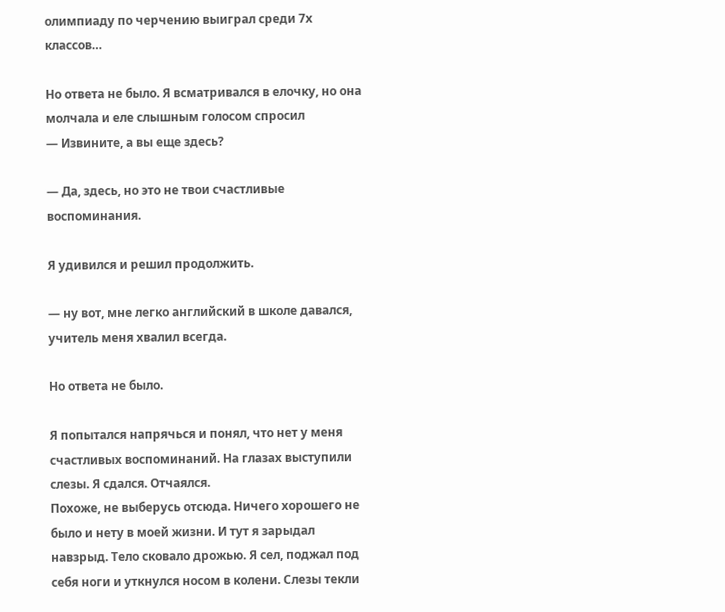олимпиаду по черчению выиграл среди 7х классов…

Но ответа не было. Я всматривался в елочку, но она молчала и еле слышным голосом спросил
— Извините, а вы еще здесь?

— Да, здесь, но это не твои счастливые воспоминания.

Я удивился и решил продолжить.

— ну вот, мне легко английский в школе давался, учитель меня хвалил всегда.

Но ответа не было.

Я попытался напрячься и понял, что нет у меня счастливых воспоминаний. На глазах выступили слезы. Я сдался. Отчаялся.
Похоже, не выберусь отсюда. Ничего хорошего не было и нету в моей жизни. И тут я зарыдал навзрыд. Тело сковало дрожью. Я сел, поджал под себя ноги и уткнулся носом в колени. Слезы текли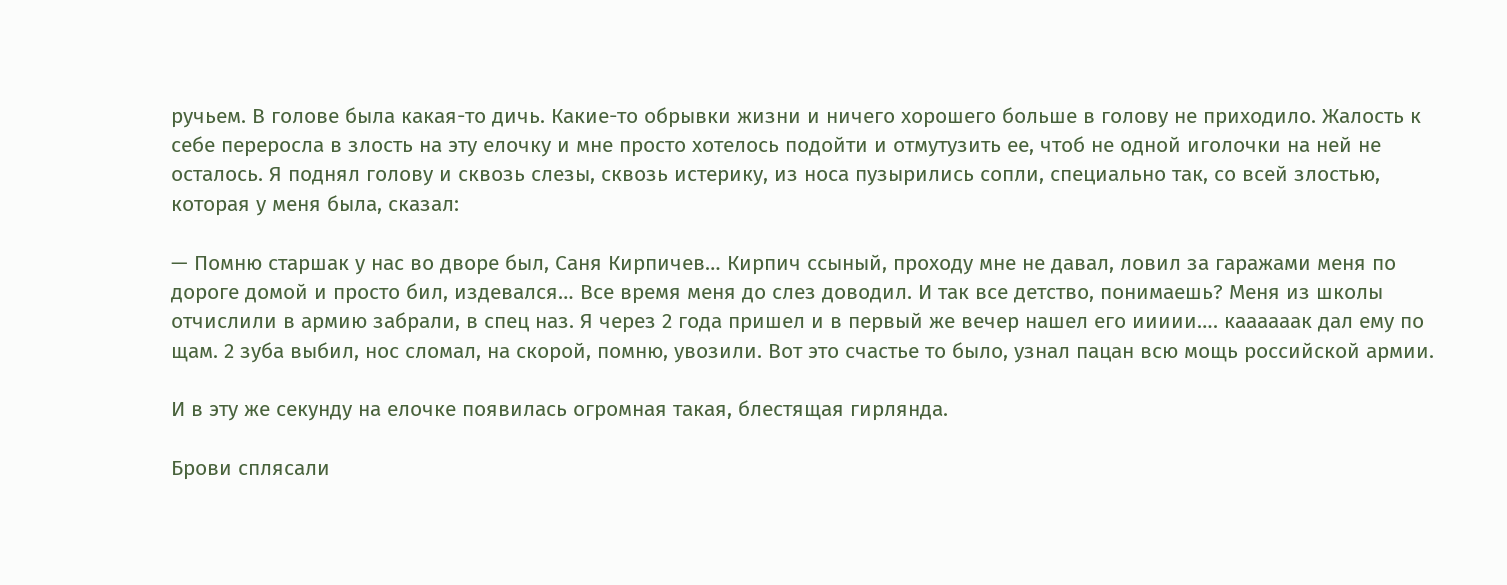ручьем. В голове была какая-то дичь. Какие-то обрывки жизни и ничего хорошего больше в голову не приходило. Жалость к себе переросла в злость на эту елочку и мне просто хотелось подойти и отмутузить ее, чтоб не одной иголочки на ней не осталось. Я поднял голову и сквозь слезы, сквозь истерику, из носа пузырились сопли, специально так, со всей злостью, которая у меня была, сказал:

— Помню старшак у нас во дворе был, Саня Кирпичев… Кирпич ссыный, проходу мне не давал, ловил за гаражами меня по дороге домой и просто бил, издевался… Все время меня до слез доводил. И так все детство, понимаешь? Меня из школы отчислили в армию забрали, в спец наз. Я через 2 года пришел и в первый же вечер нашел его иииии…. каааааак дал ему по щам. 2 зуба выбил, нос сломал, на скорой, помню, увозили. Вот это счастье то было, узнал пацан всю мощь российской армии.

И в эту же секунду на елочке появилась огромная такая, блестящая гирлянда.

Брови сплясали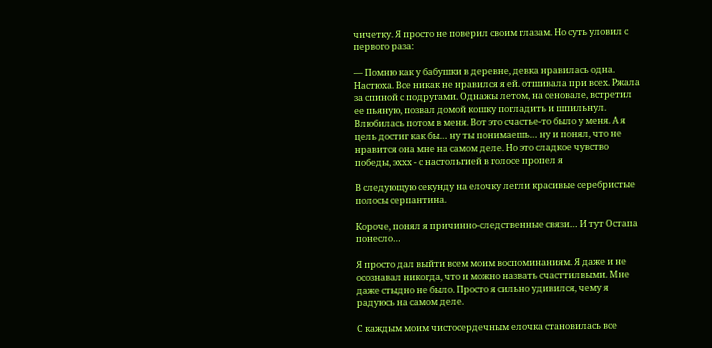чичетку. Я просто не поверил своим глазам. Но суть уловил с первого раза:

— Помню как у бабушки в деревне, девка нравилась одна. Настюха. Все никак не нравился я ей. отшивала при всех. Ржала за спиной с подругами. Однажы летом, на сеновале, встретил ее пьяную, позвал домой кошку погладить и шпильнул. Влюбилась потом в меня. Вот это счастье-то было у меня. А я цель достиг как бы… ну ты понимаешь… ну и понял, что не нравится она мне на самом деле. Но это сладкое чувство победы, эххх - с настольгией в голосе пропел я

В следующую секунду на елочку легли красивые серебристые полосы серпантина.

Короче, понял я причинно-следственные связи… И тут Остапа понесло…

Я просто дал выйти всем моим воспоминаниям. Я даже и не осознавал никогда, что и можно назвать счасттилвыми. Мне даже стыдно не было. Просто я сильно удивился, чему я радуюсь на самом деле.

С каждым моим чистосердечным елочка становилась все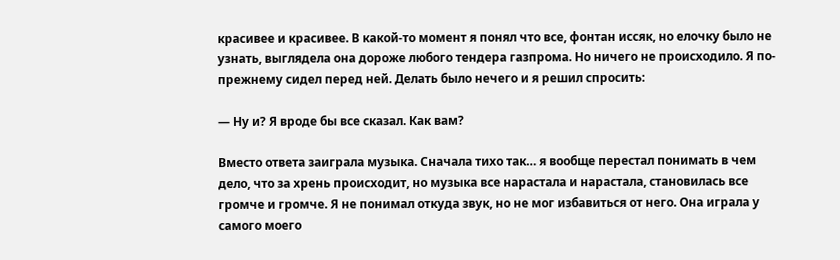красивее и красивее. В какой-то момент я понял что все, фонтан иссяк, но елочку было не узнать, выглядела она дороже любого тендера газпрома. Но ничего не происходило. Я по-прежнему сидел перед ней. Делать было нечего и я решил спросить:

— Ну и? Я вроде бы все сказал. Как вам?

Вместо ответа заиграла музыка. Сначала тихо так… я вообще перестал понимать в чем дело, что за хрень происходит, но музыка все нарастала и нарастала, становилась все громче и громче. Я не понимал откуда звук, но не мог избавиться от него. Она играла у самого моего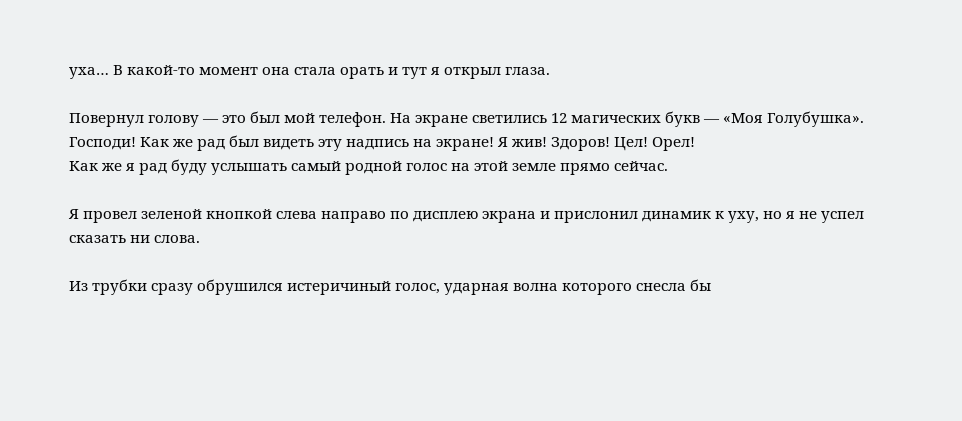уха… В какой-то момент она стала орать и тут я открыл глаза.

Повернул голову — это был мой телефон. На экране светились 12 магических букв — «Моя Голубушка». Господи! Как же рад был видеть эту надпись на экране! Я жив! Здоров! Цел! Орел!
Как же я рад буду услышать самый родной голос на этой земле прямо сейчас.

Я провел зеленой кнопкой слева направо по дисплею экрана и прислонил динамик к уху, но я не успел сказать ни слова.

Из трубки сразу обрушился истеричиный голос, ударная волна которого снесла бы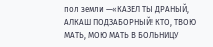пол земли —«КАЗЕЛ ТЫ ДРАНЫЙ, АЛКАШ ПОДЗАБОРНЫЙ! КТО, ТВОЮ МАТЬ, МОЮ МАТЬ В БОЛЬНИЦУ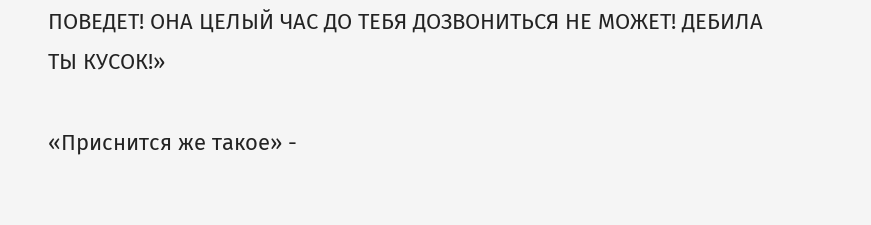ПОВЕДЕТ! ОНА ЦЕЛЫЙ ЧАС ДО ТЕБЯ ДОЗВОНИТЬСЯ НЕ МОЖЕТ! ДЕБИЛА ТЫ КУСОК!»

«Приснится же такое» -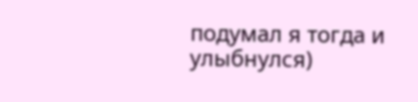подумал я тогда и улыбнулся)